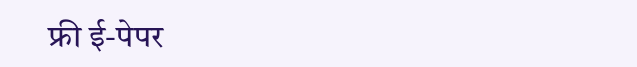फ्री ई-पेपर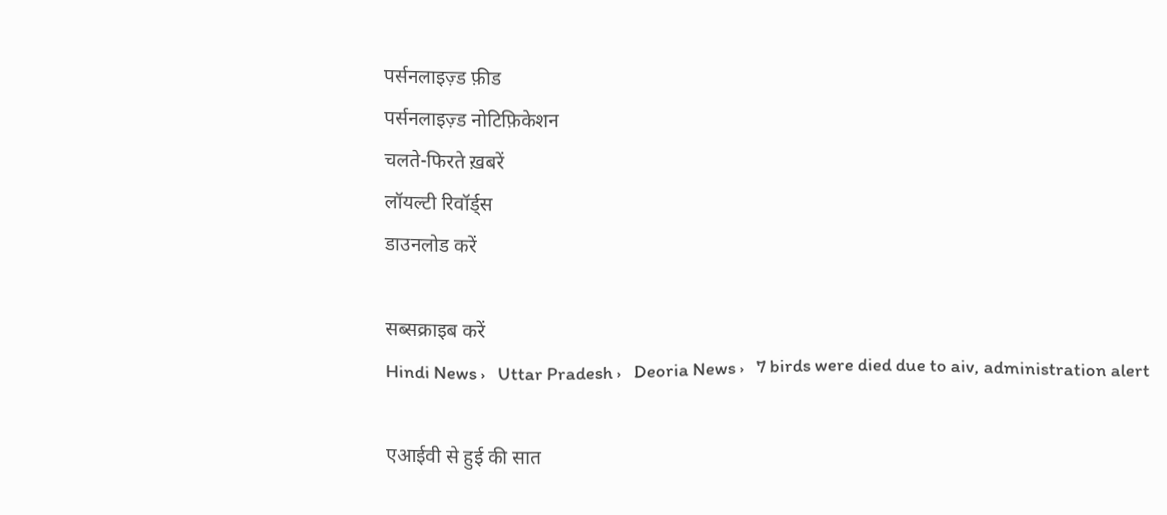पर्सनलाइज़्ड फ़ीड
पर्सनलाइज़्ड नोटिफ़िकेशन
चलते-फिरते ख़बरें
लॉयल्टी रिवॉर्ड्स
डाउनलोड करें

सब्सक्राइब करें
Hindi News ›   Uttar Pradesh ›   Deoria News ›   7 birds were died due to aiv, administration alert

एआईवी से हुई की सात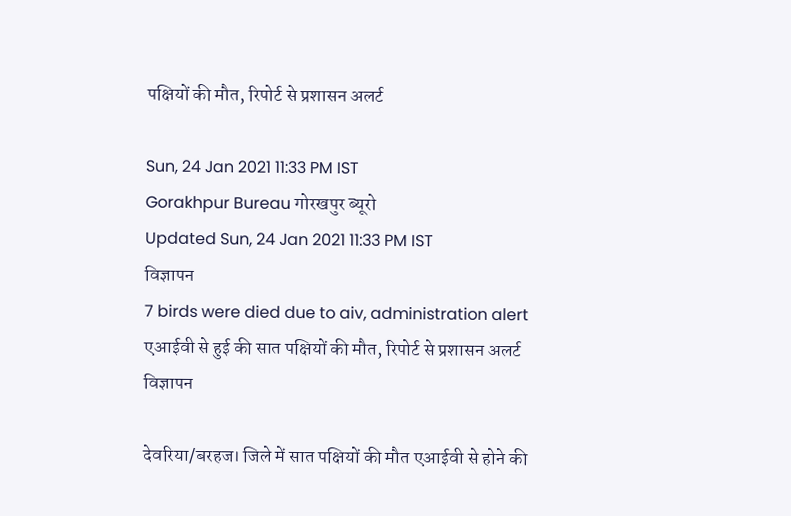पक्षियों की मौत, रिपोर्ट से प्रशासन अलर्ट

Sun, 24 Jan 2021 11:33 PM IST
Gorakhpur Bureau गोरखपुर ब्यूरो
Updated Sun, 24 Jan 2021 11:33 PM IST
विज्ञापन
7 birds were died due to aiv, administration alert
एआईवी से हुई की सात पक्षियों की मौत, रिपोर्ट से प्रशासन अलर्ट
विज्ञापन

देवरिया/बरहज। जिले में सात पक्षियों की मौत एआईवी से होने की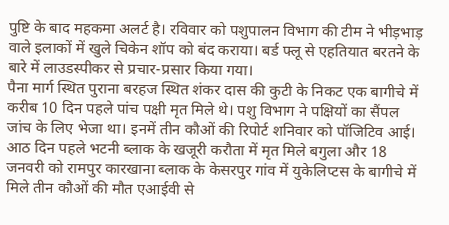पुष्टि के बाद महकमा अलर्ट है। रविवार को पशुपालन विभाग की टीम ने भीड़भाड़ वाले इलाकों में खुले चिकेन शॉप को बंद कराया। बर्ड फ्लू से एहतियात बरतने के बारे में लाउडस्पीकर से प्रचार-प्रसार किया गया।
पैना मार्ग स्थित पुराना बरहज स्थित शंकर दास की कुटी के निकट एक बागीचे में करीब 10 दिन पहले पांच पक्षी मृत मिले थे। पशु विभाग ने पक्षियों का सैंपल जांच के लिए भेजा था। इनमें तीन कौओं की रिपोर्ट शनिवार को पॉजिटिव आई। आठ दिन पहले भटनी ब्लाक के खजूरी करौता में मृत मिले बगुला और 18 जनवरी को रामपुर कारखाना ब्लाक के केसरपुर गांव में युकेलिप्टस के बागीचे में मिले तीन कौओं की मौत एआईवी से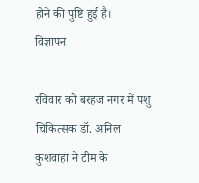होने की पुष्टि हुई है।
विज्ञापन

रविवार को बरहज नगर में पशु चिकित्सक डॉ. अनिल कुशवाहा ने टीम के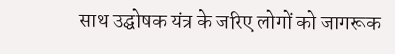साथ उद्घोषक यंत्र के जरिए लोगों को जागरूक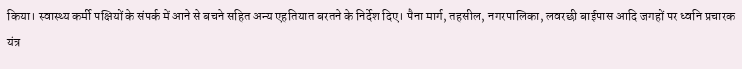किया। स्वास्थ्य कर्मी पक्षियों के संपर्क में आने से बचने सहित अन्य एहतियात बरतने के निर्देश दिए। पैना मार्ग, तहसील, नगरपालिका, लवरछी बाईपास आदि जगहों पर ध्वनि प्रचारक यंत्र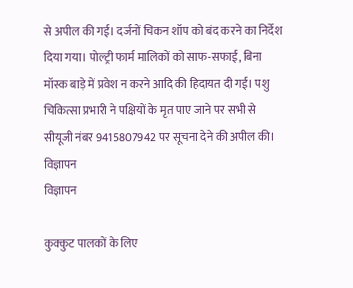से अपील की गई। दर्जनों चिकन शॉप को बंद करने का निर्देश दिया गया। पोल्ट्री फार्म मालिकों को साफ-सफाई, बिना मॉस्क बाड़े में प्रवेश न करने आदि की हिदायत दी गई। पशु चिकित्सा प्रभारी ने पक्षियों के मृत पाए जाने पर सभी से सीयूजी नंबर 9415807942 पर सूचना देने की अपील की।
विज्ञापन
विज्ञापन

कुक्कुट पालकों के लिए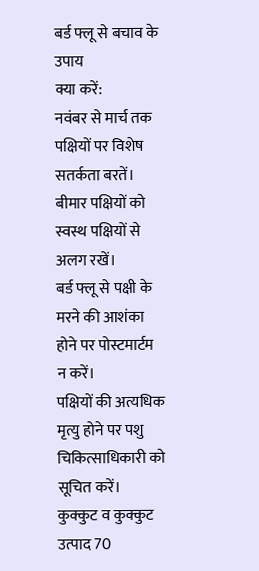बर्ड फ्लू से बचाव के उपाय
क्या करें:
नवंबर से मार्च तक पक्षियों पर विशेष सतर्कता बरतें।
बीमार पक्षियों को स्वस्थ पक्षियों से अलग रखें।
बर्ड फ्लू से पक्षी के मरने की आशंका होने पर पोस्टमार्टम न करें।
पक्षियों की अत्यधिक मृत्यु होने पर पशु चिकित्साधिकारी को सूचित करें।
कुक्कुट व कुक्कुट उत्पाद 70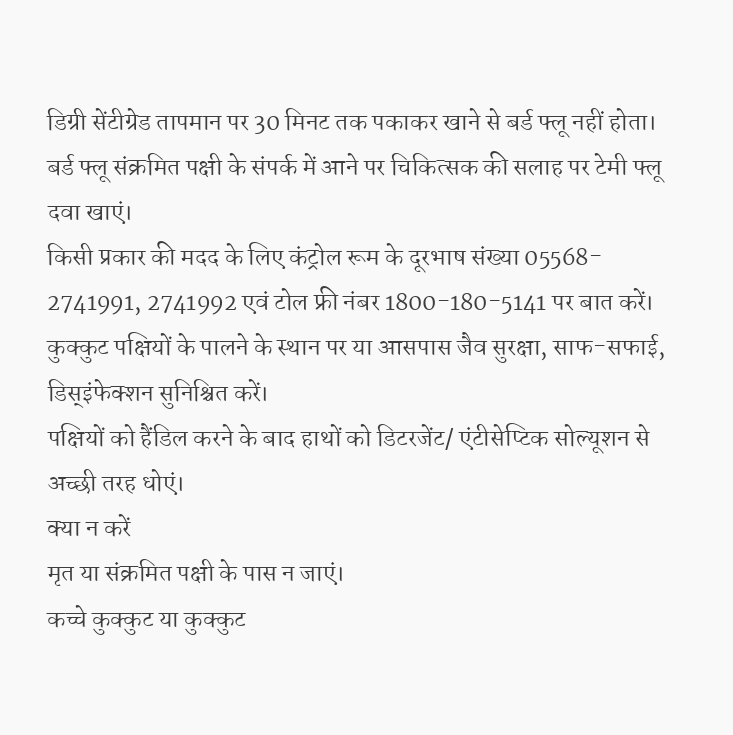डिग्री सेंटीग्रेड तापमान पर 30 मिनट तक पकाकर खाने से बर्ड फ्लू नहीं होता।
बर्ड फ्लू संक्रमित पक्षी के संपर्क में आने पर चिकित्सक की सलाह पर टेमी फ्लू दवा खाएं।
किसी प्रकार की मदद के लिए कंट्रोल रूम के दूरभाष संख्या 05568- 2741991, 2741992 एवं टोल फ्री नंबर 1800-180-5141 पर बात करें।
कुक्कुट पक्षियों के पालने के स्थान पर या आसपास जैव सुरक्षा, साफ-सफाई, डिस्इंफेक्शन सुनिश्चित करें।
पक्षियों को हैंडिल करने के बाद हाथों को डिटरजेंट/ एंटीसेप्टिक सोल्यूशन से अच्छी तरह धोएं।
क्या न करें
मृत या संक्रमित पक्षी के पास न जाएं।
कच्चे कुक्कुट या कुक्कुट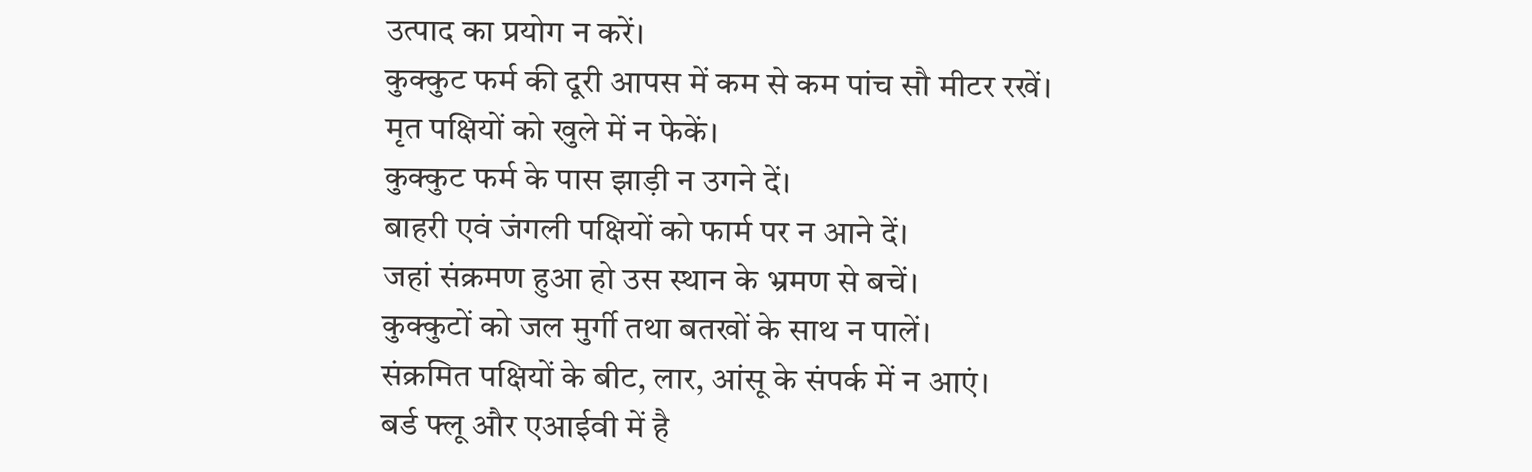उत्पाद का प्रयोग न करें।
कुक्कुट फर्म की दूरी आपस में कम से कम पांच सौ मीटर रखें।
मृत पक्षियों को खुले में न फेकें।
कुक्कुट फर्म के पास झाड़ी न उगने दें।
बाहरी एवं जंगली पक्षियों को फार्म पर न आने दें।
जहां संक्रमण हुआ हो उस स्थान के भ्रमण से बचें।
कुक्कुटों को जल मुर्गी तथा बतखों के साथ न पालें।
संक्रमित पक्षियों के बीट, लार, आंसू के संपर्क में न आएं।
बर्ड फ्लू और एआईवी में है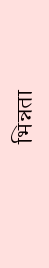भिन्नता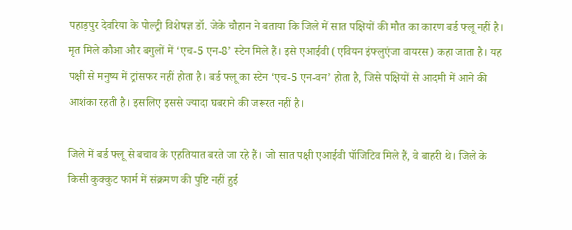पहाड़पुर देवरिया के पोल्ट्री विशेषज्ञ डॉ. जेके चौहान ने बताया कि जिले में सात पक्षियों की मौत का कारण बर्ड फ्लू नहीं है। मृत मिले कौआ और बगुलों में ‘एच-5 एन-8’ स्टेन मिले हैं। इसे एआईवी (एवियन इंफ्लुएंजा वायरस) कहा जाता है। यह पक्षी से मनुष्य में ट्रांसफर नहीं होता है। बर्ड फ्लू का स्टेन ‘एच-5 एन-वन’ होता है, जिसे पक्षियों से आदमी में आने की आशंका रहती है। इसलिए इससे ज्यादा घबराने की जरूरत नहीं है।

जिले में बर्ड फ्लू से बचाव के एहतियात बरते जा रहे हैं। जो सात पक्षी एआईवी पॉजिटिव मिले हैं, वे बाहरी थे। जिले के किसी कुक्कुट फार्म में संक्रमण की पुष्टि नहीं हुई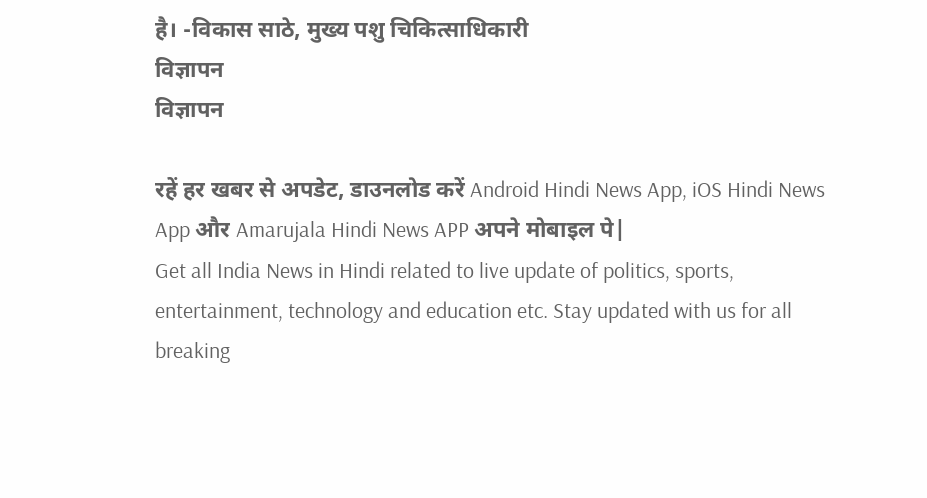है। -विकास साठे, मुख्य पशु चिकित्साधिकारी
विज्ञापन
विज्ञापन

रहें हर खबर से अपडेट, डाउनलोड करें Android Hindi News App, iOS Hindi News App और Amarujala Hindi News APP अपने मोबाइल पे|
Get all India News in Hindi related to live update of politics, sports, entertainment, technology and education etc. Stay updated with us for all breaking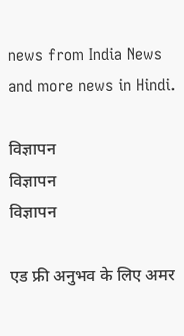news from India News and more news in Hindi.

विज्ञापन
विज्ञापन
विज्ञापन

एड फ्री अनुभव के लिए अमर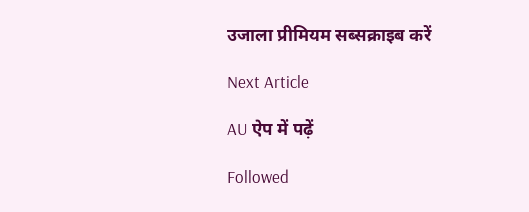उजाला प्रीमियम सब्सक्राइब करें

Next Article

AU ऐप में पढ़ें

Followed